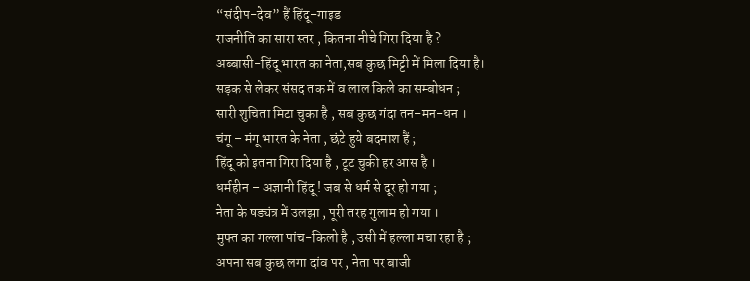“संदीप-देव” हैं हिंदू-गाइड
राजनीति का सारा स्तर , कितना नीचे गिरा दिया है ?
अब्बासी-हिंदू भारत का नेता,सब कुछ मिट्टी में मिला दिया है।
सड़क से लेकर संसद तक में व लाल किले का सम्बोधन ;
सारी शुचिता मिटा चुका है , सब कुछ गंदा तन-मन-धन ।
चंगू – मंगू भारत के नेता , छंटे हुये बदमाश हैं ;
हिंदू को इतना गिरा दिया है , टूट चुकी हर आस है ।
धर्महीन – अज्ञानी हिंदू ! जब से धर्म से दूर हो गया ;
नेता के षड्यंत्र में उलझा , पूरी तरह गुलाम हो गया ।
मुफ्त का गल्ला पांच-किलो है , उसी में हल्ला मचा रहा है ;
अपना सब कुछ लगा दांव पर , नेता पर बाजी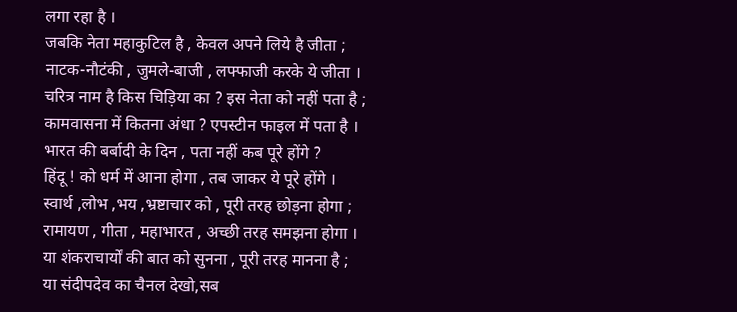लगा रहा है ।
जबकि नेता महाकुटिल है , केवल अपने लिये है जीता ;
नाटक-नौटंकी , जुमले-बाजी , लफ्फाजी करके ये जीता ।
चरित्र नाम है किस चिड़िया का ? इस नेता को नहीं पता है ;
कामवासना में कितना अंधा ? एपस्टीन फाइल में पता है ।
भारत की बर्बादी के दिन , पता नहीं कब पूरे होंगे ?
हिंदू ! को धर्म में आना होगा , तब जाकर ये पूरे होंगे ।
स्वार्थ ,लोभ ,भय ,भ्रष्टाचार को , पूरी तरह छोड़ना होगा ;
रामायण , गीता , महाभारत , अच्छी तरह समझना होगा ।
या शंकराचार्यों की बात को सुनना , पूरी तरह मानना है ;
या संदीपदेव का चैनल देखो,सब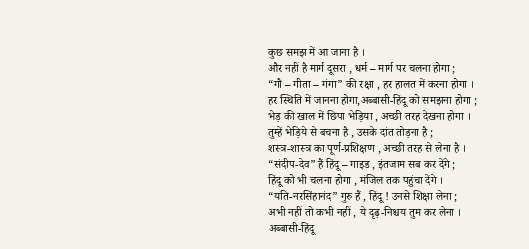कुछ समझ में आ जाना है ।
और नहीं है मार्ग दूसरा , धर्म – मार्ग पर चलना होगा ;
“गौ – गीता – गंगा” की रक्षा , हर हालत में करना होगा ।
हर स्थिति में जानना होगा,अब्बासी-हिंदू को समझना होगा ;
भेड़ की खाल में छिपा भेड़िया , अच्छी तरह देखना होगा ।
तुम्हें भेड़िये से बचना है , उसके दांत तोड़ना है ;
शस्त्र-शास्त्र का पूर्ण-प्रशिक्षण , अच्छी तरह से लेना है ।
“संदीप-देव” हैं हिंदू – गाइड , इंतजाम सब कर देंगे ;
हिंदू को भी चलना होगा , मंजिल तक पहुंचा देंगे ।
“यति-नरसिंहानंद” गुरु हैं , हिंदू ! उनसे शिक्षा लेना ;
अभी नहीं तो कभी नहीं , ये दृढ़-निश्चय तुम कर लेना ।
अब्बासी-हिंदू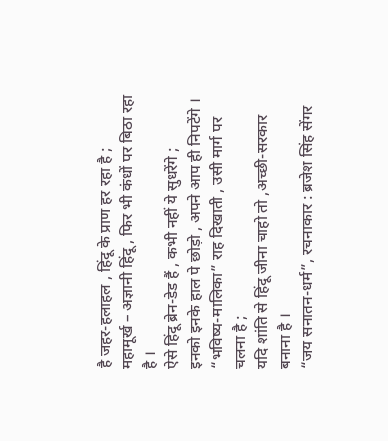है जहर-हलाहल , हिंदू के प्राण हर रहा है ;
महामूर्ख – अज्ञानी हिंदू , फिर भी कंधों पर बिठा रहा है ।
ऐसे हिंदू ब्रेन-डेड हैं , कभी नहीं ये सुधरेंगे ;
इनको इनके हाल पे छोड़ो , अपने आप ही निपटेंगे ।
“भविष्य-मालिका” राह दिखाती , उसी मार्ग पर चलना है ;
यदि शांति से हिंदू जीना चाहो तो ,अच्छी-सरकार बनाना है ।
“जय सनातन-धर्म”, रचनाकार : ब्रजेश सिंह सेंगर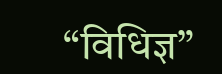“विधिज्ञ”